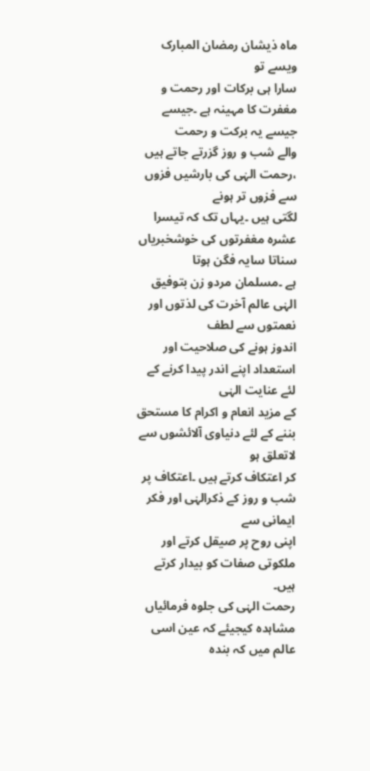ماہ ذیشان رمضان المبارک ویسے تو
سارا ہی برکات اور رحمت و مغفرت کا مہینہ ہے ۔جیسے جیسے یہ برکت و رحمت
والے شب و روز گزرتے جاتے ہیں ،رحمت الہٰی کی بارشیں فزوں سے فزوں تر ہونے
لگتی ہیں ۔یہاں تک کہ تیسرا عشرہ مغفرتوں کی خوشخبریاں سناتا سایہ فگن ہوتا
ہے ۔مسلمان مردو زن بتوفیق الہٰی عالم آخرت کی لذتوں اور نعمتوں سے لطف
اندوز ہونے کی صلاحیت اور استعداد اپنے اندر پیدا کرنے کے لئے عنایت الہٰی
کے مزید انعام و اکرام کا مستحق بننے کے لئے دنیاوی آلائشوں سے لاتعلق ہو
کر اعتکاف کرتے ہیں ۔اعتکاف پر شب و روز کے ذکرالہٰی اور فکر ایمانی سے
اپنی روح پر صیقل کرتے اور ملکوتی صفات کو بیدار کرتے ہیں۔
رحمت الہٰی کی جلوہ فرمائیاں مشاہدہ کیجیئے کہ عین اسی عالم میں کہ بندہ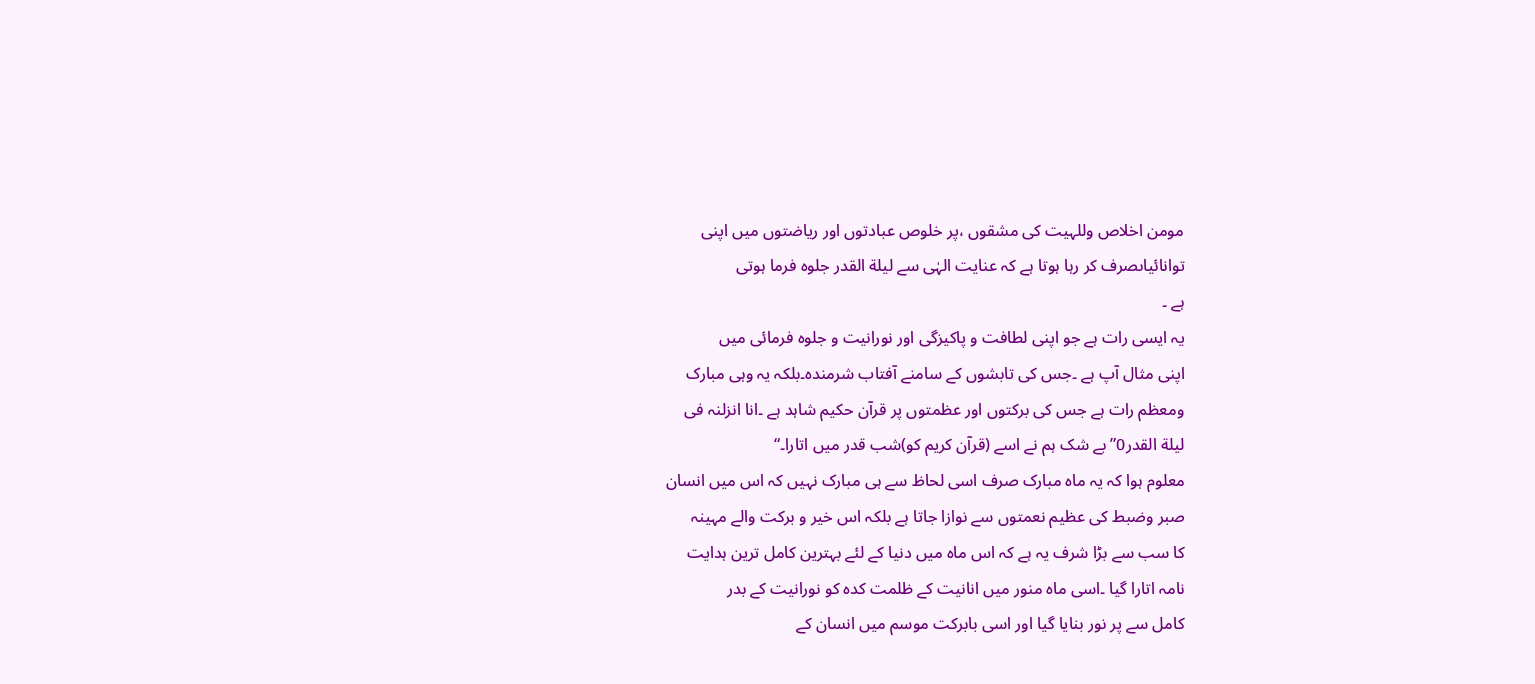مومن اخلاص وللہیت کی مشقوں ،پر خلوص عبادتوں اور ریاضتوں میں اپنی
توانائیاںصرف کر رہا ہوتا ہے کہ عنایت الہٰی سے لیلة القدر جلوہ فرما ہوتی
ہے ۔
یہ ایسی رات ہے جو اپنی لطافت و پاکیزگی اور نورانیت و جلوہ فرمائی میں
اپنی مثال آپ ہے ۔جس کی تابشوں کے سامنے آفتاب شرمندہ۔بلکہ یہ وہی مبارک
ومعظم رات ہے جس کی برکتوں اور عظمتوں پر قرآن حکیم شاہد ہے ۔انا انزلنہ فی
لیلة القدر0”بے شک ہم نے اسے (قرآن کریم کو)شب قدر میں اتارا۔“
معلوم ہوا کہ یہ ماہ مبارک صرف اسی لحاظ سے ہی مبارک نہیں کہ اس میں انسان
صبر وضبط کی عظیم نعمتوں سے نوازا جاتا ہے بلکہ اس خیر و برکت والے مہینہ
کا سب سے بڑا شرف یہ ہے کہ اس ماہ میں دنیا کے لئے بہترین کامل ترین ہدایت
نامہ اتارا گیا ۔اسی ماہ منور میں انانیت کے ظلمت کدہ کو نورانیت کے بدر
کامل سے پر نور بنایا گیا اور اسی بابرکت موسم میں انسان کے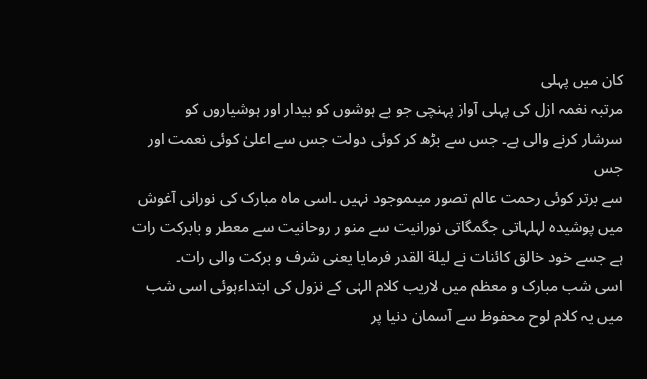کان میں پہلی
مرتبہ نغمہ ازل کی پہلی آواز پہنچی جو بے ہوشوں کو بیدار اور ہوشیاروں کو
سرشار کرنے والی ہے۔ جس سے بڑھ کر کوئی دولت جس سے اعلیٰ کوئی نعمت اور جس
سے برتر کوئی رحمت عالم تصور میںموجود نہیں ۔اسی ماہ مبارک کی نورانی آغوش
میں پوشیدہ لہلہاتی جگمگاتی نورانیت سے منو ر روحانیت سے معطر و بابرکت رات
ہے جسے خود خالق کائنات نے لیلة القدر فرمایا یعنی شرف و برکت والی رات۔
اسی شب مبارک و معظم میں لاریب کلام الہٰی کے نزول کی ابتداءہوئی اسی شب
میں یہ کلام لوح محفوظ سے آسمان دنیا پر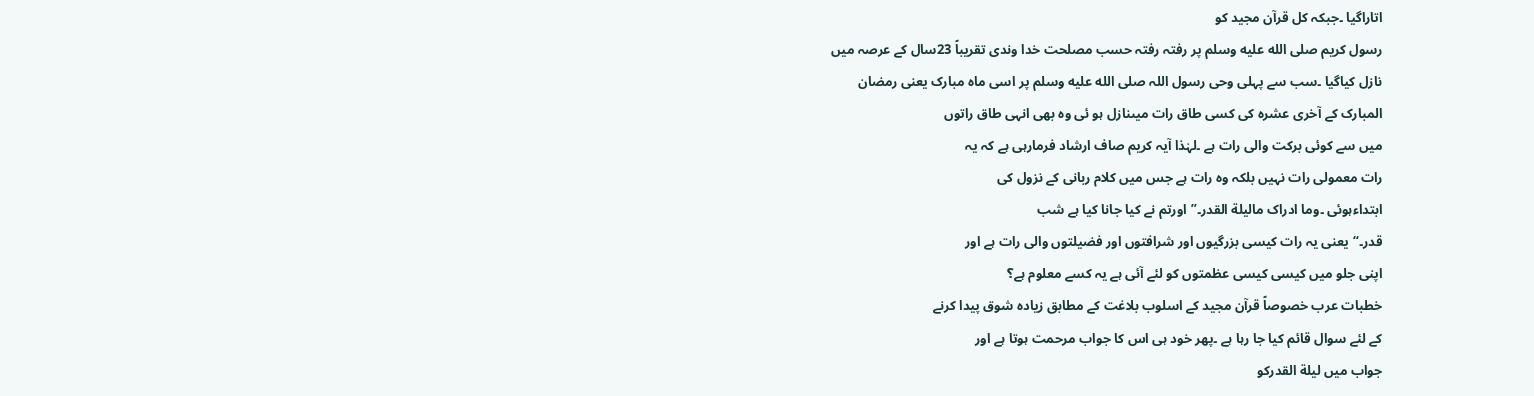اتاراگیا ۔جبکہ کل قرآن مجید کو
رسول کریم صلى الله عليه وسلم پر رفتہ رفتہ حسب مصلحت خدا وندی تقریباً 23سال کے عرصہ میں
نازل کیاگیا ۔سب سے پہلی وحی رسول اللہ صلى الله عليه وسلم پر اسی ماہ مبارک یعنی رمضان
المبارک کے آخری عشرہ کی کسی طاق رات میںنازل ہو ئی وہ بھی انہی طاق راتوں
میں سے کوئی برکت والی رات ہے ۔لہٰذا آیہ کریم صاف ارشاد فرمارہی ہے کہ یہ
رات معمولی رات نہیں بلکہ وہ رات ہے جس میں کلام ربانی کے نزول کی
ابتداءہوئی ۔وما ادراک مالیلة القدر۔”اورتم نے کیا جانا کیا ہے شب
قدر۔“یعنی یہ رات کیسی بزرگیوں اور شرافتوں اور فضیلتوں والی رات ہے اور
اپنی جلو میں کیسی کیسی عظمتوں کو لئے آئی ہے یہ کسے معلوم ہے؟
خطبات عرب خصوصاً قرآن مجید کے اسلوب بلاغت کے مطابق زیادہ شوق پیدا کرنے
کے لئے سوال قائم کیا جا رہا ہے ۔پھر خود ہی اس کا جواب مرحمت ہوتا ہے اور
جواب میں لیلة القدرکو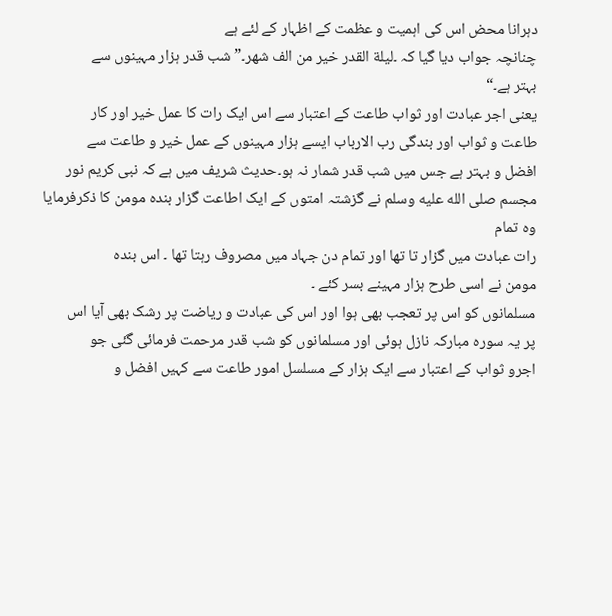دہرانا محض اس کی اہمیت و عظمت کے اظہار کے لئے ہے
چنانچہ جواب دیا گیا کہ ۔لیلة القدر خیر من الف شھر۔”شب قدر ہزار مہینوں سے
بہتر ہے۔“
یعنی اجر عبادت اور ثواب طاعت کے اعتبار سے اس ایک رات کا عمل خیر اور کار
طاعت و ثواب اور بندگی رب الارباب ایسے ہزار مہینوں کے عمل خیر و طاعت سے
افضل و بہتر ہے جس میں شب قدر شمار نہ ہو۔حدیث شریف میں ہے کہ نبی کریم نور
مجسم صلى الله عليه وسلم نے گزشتہ امتوں کے ایک اطاعت گزار بندہ مومن کا ذکرفرمایا وہ تمام
رات عبادت میں گزار تا تھا اور تمام دن جہاد میں مصروف رہتا تھا ۔ اس بندہ
مومن نے اسی طرح ہزار مہینے بسر کئے ۔
مسلمانوں کو اس پر تعجب بھی ہوا اور اس کی عبادت و ریاضت پر رشک بھی آیا اس
پر یہ سورہ مبارکہ نازل ہوئی اور مسلمانوں کو شب قدر مرحمت فرمائی گئی جو
اجرو ثواب کے اعتبار سے ایک ہزار کے مسلسل امور طاعت سے کہیں افضل و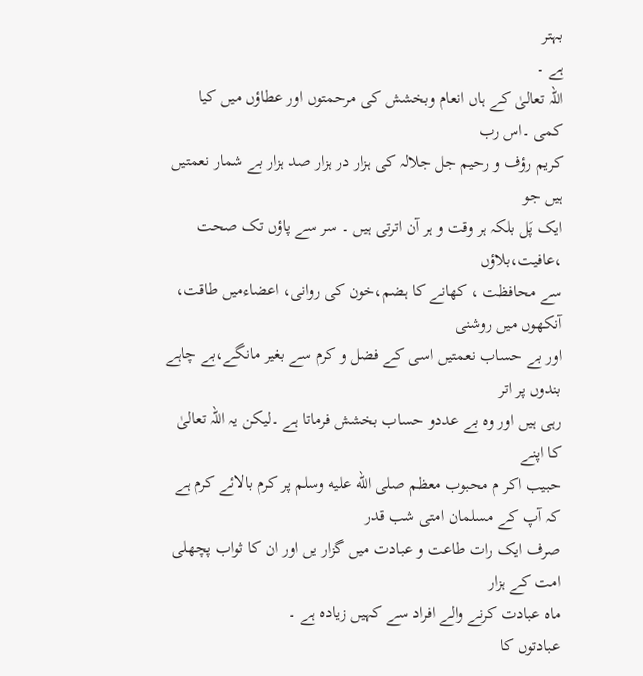بہتر
ہے ۔
اللہ تعالیٰ کے ہاں انعام وبخشش کی مرحمتوں اور عطاؤں میں کیا کمی ۔اس رب
کریم رؤف و رحیم جل جلالہ کی ہزار در ہزار صد ہزار بے شمار نعمتیں ہیں جو
ایک پَل بلکہ ہر وقت و ہر آن اترتی ہیں ۔ سر سے پاؤں تک صحت ،عافیت،بلاؤں
سے محافظت ، کھانے کا ہضم،خون کی روانی، اعضاءمیں طاقت، آنکھوں میں روشنی
اور بے حساب نعمتیں اسی کے فضل و کرم سے بغیر مانگے،بے چاہے بندوں پر اتر
رہی ہیں اور وہ بے عددو حساب بخشش فرماتا ہے ۔لیکن یہ اللہ تعالیٰ کا اپنے
حبیب اکر م محبوب معظم صلى الله عليه وسلم پر کرم بالائے کرم ہے کہ آپ کے مسلمان امتی شب قدر
صرف ایک رات طاعت و عبادت میں گزار یں اور ان کا ثواب پچھلی امت کے ہزار
ماہ عبادت کرنے والے افراد سے کہیں زیادہ ہے ۔
عبادتوں کا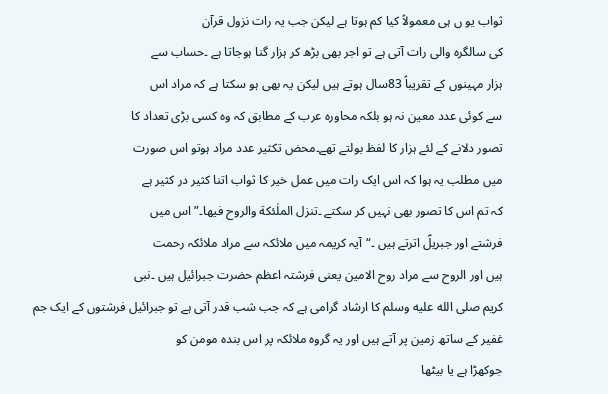ثواب یو ں ہی معمولاً کیا کم ہوتا ہے لیکن جب یہ رات نزول قرآن
کی سالگرہ والی رات آتی ہے تو اجر بھی بڑھ کر ہزار گنا ہوجاتا ہے ۔حساب سے
ہزار مہینوں کے تقریباً 83سال ہوتے ہیں لیکن یہ بھی ہو سکتا ہے کہ مراد اس
سے کوئی عدد معین نہ ہو بلکہ محاورہ عرب کے مطابق کہ وہ کسی بڑی تعداد کا
تصور دلانے کے لئے ہزار کا لفظ بولتے تھے۔محض تکثیر عدد مراد ہوتو اس صورت
میں مطلب یہ ہوا کہ اس ایک رات میں عمل خیر کا ثواب اتنا کثیر در کثیر ہے
کہ تم اس کا تصور بھی نہیں کر سکتے ۔تنزل الملٰئکة والروح فیھا۔”اس میں
فرشتے اور جبریلؑ اترتے ہیں ۔“آیہ کریمہ میں ملائکہ سے مراد ملائکہ رحمت
ہیں اور الروح سے مراد روح الامین یعنی فرشتہ اعظم حضرت جبرائیل ہیں ۔نبی
کریم صلى الله عليه وسلم کا ارشاد گرامی ہے کہ جب شب قدر آتی ہے تو جبرائیل فرشتوں کے ایک جم
غفیر کے ساتھ زمین پر آتے ہیں اور یہ گروہ ملائکہ پر اس بندہ مومن کو
جوکھڑا ہے یا بیٹھا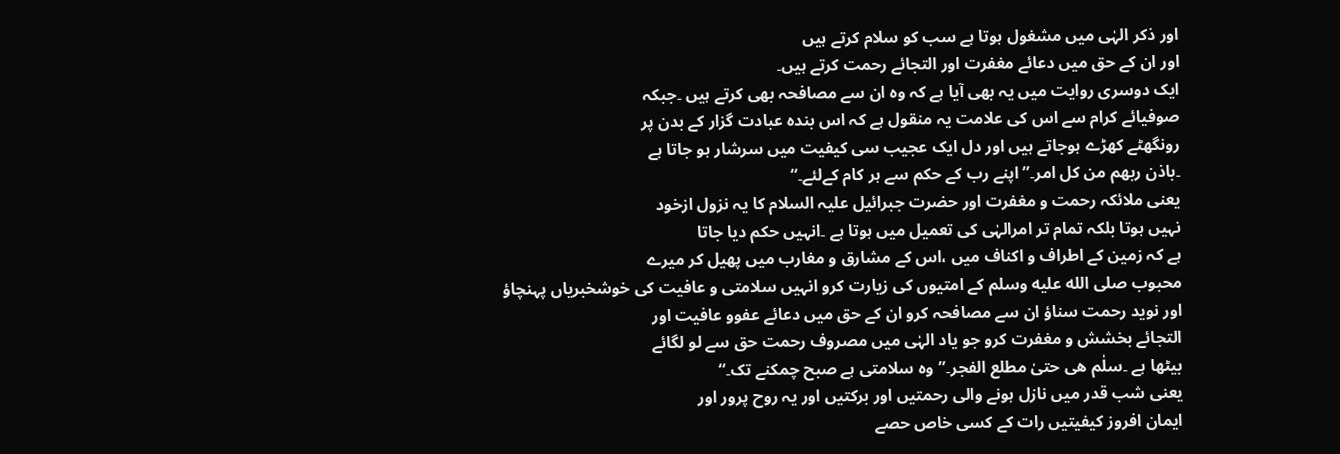اور ذکر الہٰی میں مشغول ہوتا ہے سب کو سلام کرتے ہیں
اور ان کے حق میں دعائے مغفرت اور التجائے رحمت کرتے ہیں۔
ایک دوسری روایت میں یہ بھی آیا ہے کہ وہ ان سے مصافحہ بھی کرتے ہیں ۔جبکہ
صوفیائے کرام سے اس کی علامت یہ منقول ہے کہ اس بندہ عبادت گزار کے بدن پر
رونگھٹے کھڑے ہوجاتے ہیں اور دل ایک عجیب سی کیفیت میں سرشار ہو جاتا ہے
۔باذن ربھم من کل امر۔”اپنے رب کے حکم سے ہر کام کےلئے۔“
یعنی ملائکہ رحمت و مغفرت اور حضرت جبرائیل علیہ السلام کا یہ نزول ازخود
نہیں ہوتا بلکہ تمام تر امرالہٰی کی تعمیل میں ہوتا ہے ۔انہیں حکم دیا جاتا
ہے کہ زمین کے اطراف و اکناف میں ،اس کے مشارق و مغارب میں پھیل کر میرے
محبوب صلى الله عليه وسلم کے امتیوں کی زیارت کرو انہیں سلامتی و عافیت کی خوشخبریاں پہنچاؤ
اور نوید رحمت سناؤ ان سے مصافحہ کرو ان کے حق میں دعائے عفوو عافیت اور
التجائے بخشش و مغفرت کرو جو یاد الہٰی میں مصروف رحمت حق سے لو لگائے
بیٹھا ہے ۔سلٰم ھی حتیٰ مطلع الفجر۔”وہ سلامتی ہے صبح چمکنے تک۔“
یعنی شب قدر میں نازل ہونے والی رحمتیں اور برکتیں اور یہ روح پرور اور
ایمان افروز کیفیتیں رات کے کسی خاص حصے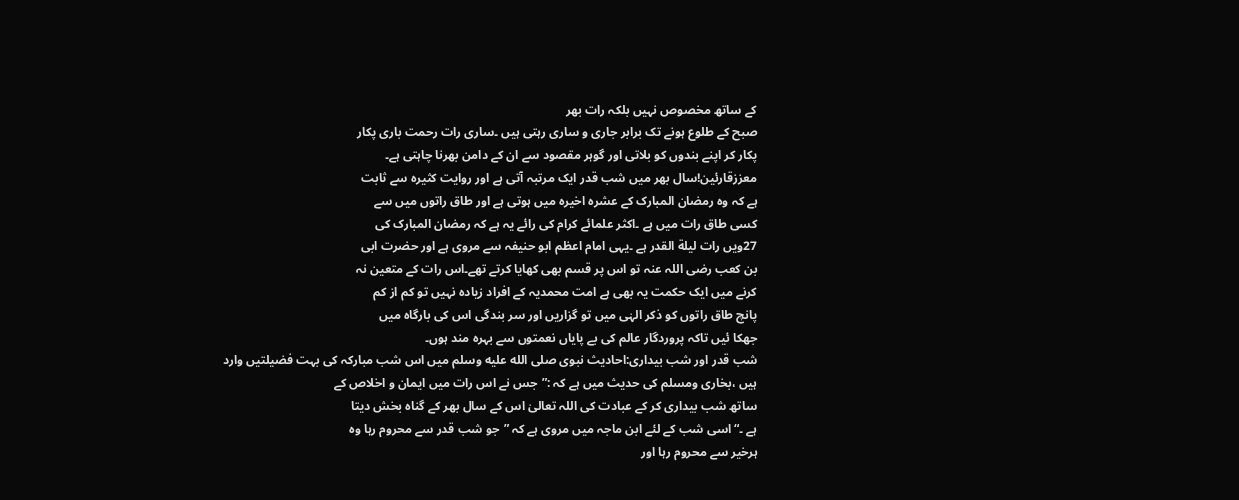کے ساتھ مخصوص نہیں بلکہ رات بھر
صبح کے طلوع ہونے تک برابر جاری و ساری رہتی ہیں ۔ساری رات رحمت باری پکار
پکار کر اپنے بندوں کو بلاتی اور گوہر مقصود سے ان کے دامن بھرنا چاہتی ہے۔
معززقارئین!سال بھر میں شب قدر ایک مرتبہ آتی ہے اور روایت کثیرہ سے ثابت
ہے کہ وہ رمضان المبارک کے عشرہ اخیرہ میں ہوتی ہے اور طاق راتوں میں سے
کسی طاق رات میں ہے ۔اکثر علمائے کرام کی رائے یہ ہے کہ رمضان المبارک کی
27ویں رات لیلة القدر ہے ۔یہی امام اعظم ابو حنیفہ سے مروی ہے اور حضرت ابی
بن کعب رضی اللہ عنہ تو اس پر قسم بھی کھایا کرتے تھے۔اس رات کے متعین نہ
کرنے میں ایک حکمت یہ بھی ہے امت محمدیہ کے افراد زیادہ نہیں تو کم از کم
پانچ طاق راتوں کو ذکر الہٰی میں تو گزاریں اور سر بندگی اس کی بارگاہ میں
جھکا ئیں تاکہ پروردگار عالم کی بے پایاں نعمتوں سے بہرہ مند ہوں۔
شب قدر اور شب بیداری:احادیث نبوی صلى الله عليه وسلم میں اس شب مبارکہ کی بہت فضیلتیں وارد
ہیں ،بخاری ومسلم کی حدیث میں ہے کہ :”جس نے اس رات میں ایمان و اخلاص کے
ساتھ شب بیداری کر کے عبادت کی اللہ تعالیٰ اس کے سال بھر کے گناہ بخش دیتا
ہے ۔“ اسی شب کے لئے ابن ماجہ میں مروی ہے کہ ”جو شب قدر سے محروم رہا وہ
ہرخیر سے محروم رہا اور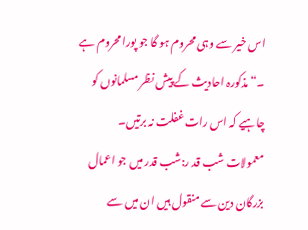اس خیر سے وہی محروم ہو گا جو پورا محروم ہے
۔“مذکورہ احادیث کے پیش نظر مسلمانوں کو چاہیے کہ اس رات غفلت نہ برتیں۔
معمولات شب قد ر:شب قدر میں جو اعمال بزرگان دین سے منقول ہیں ان میں سے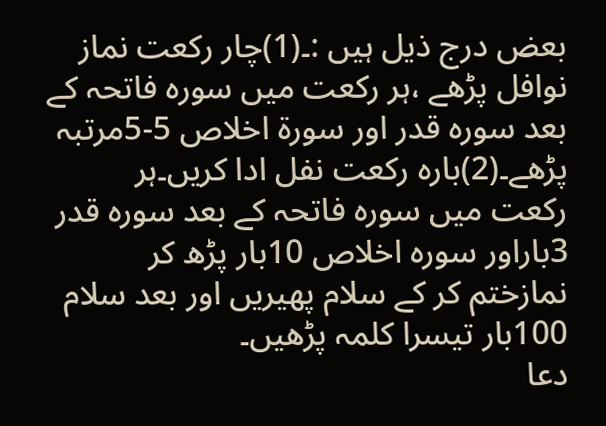بعض درج ذیل ہیں :۔(1)چار رکعت نماز نوافل پڑھے ،ہر رکعت میں سورہ فاتحہ کے
بعد سورہ قدر اور سورة اخلاص 5-5مرتبہ پڑھے۔(2)بارہ رکعت نفل ادا کریں۔ہر
رکعت میں سورہ فاتحہ کے بعد سورہ قدر 3باراور سورہ اخلاص 10بار پڑھ کر
نمازختم کر کے سلام پھیریں اور بعد سلام 100بار تیسرا کلمہ پڑھیں۔
دعا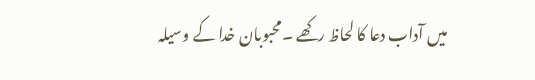میں آداب دعا کا لحاظ رکھے ۔محبوبان خدا کے وسیلہ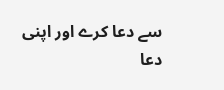سے دعا کرے اور اپنی
دعا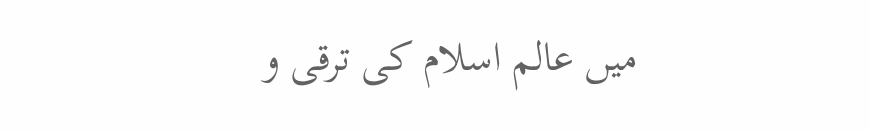میں عالم اسلام کی ترقی و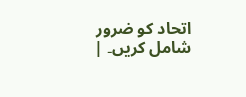اتحاد کو ضرور شامل کریں۔ |